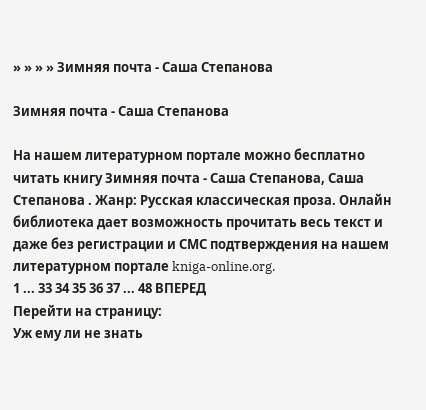» » » » Зимняя почта - Саша Степанова

Зимняя почта - Саша Степанова

На нашем литературном портале можно бесплатно читать книгу Зимняя почта - Саша Степанова, Саша Степанова . Жанр: Русская классическая проза. Онлайн библиотека дает возможность прочитать весь текст и даже без регистрации и СМС подтверждения на нашем литературном портале kniga-online.org.
1 ... 33 34 35 36 37 ... 48 ВПЕРЕД
Перейти на страницу:
Уж ему ли не знать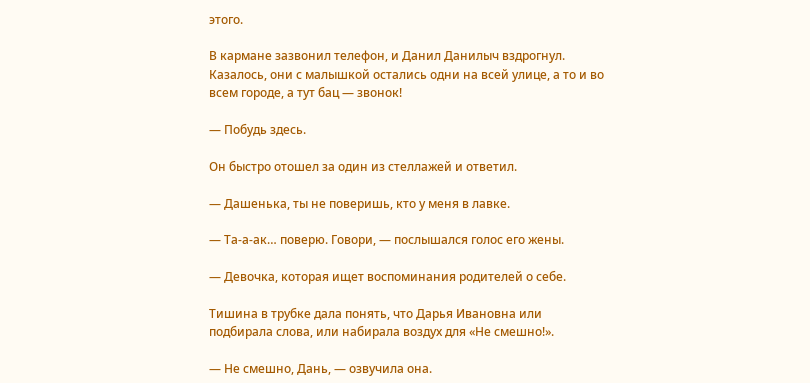этого.

В кармане зазвонил телефон, и Данил Данилыч вздрогнул. Казалось, они с малышкой остались одни на всей улице, а то и во всем городе, а тут бац — звонок!

— Побудь здесь.

Он быстро отошел за один из стеллажей и ответил.

— Дашенька, ты не поверишь, кто у меня в лавке.

— Та-а-ак… поверю. Говори, — послышался голос его жены.

— Девочка, которая ищет воспоминания родителей о себе.

Тишина в трубке дала понять, что Дарья Ивановна или подбирала слова, или набирала воздух для «Не смешно!».

— Не смешно, Дань, — озвучила она.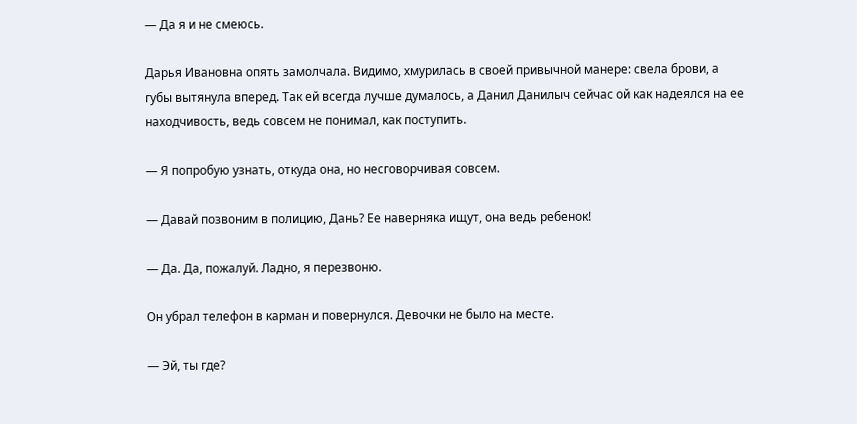— Да я и не смеюсь.

Дарья Ивановна опять замолчала. Видимо, хмурилась в своей привычной манере: свела брови, а губы вытянула вперед. Так ей всегда лучше думалось, а Данил Данилыч сейчас ой как надеялся на ее находчивость, ведь совсем не понимал, как поступить.

— Я попробую узнать, откуда она, но несговорчивая совсем.

— Давай позвоним в полицию, Дань? Ее наверняка ищут, она ведь ребенок!

— Да. Да, пожалуй. Ладно, я перезвоню.

Он убрал телефон в карман и повернулся. Девочки не было на месте.

— Эй, ты где?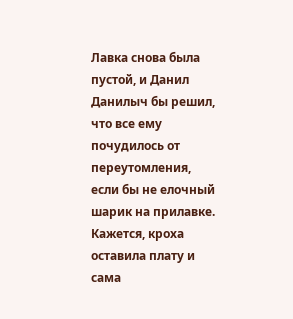Лавка снова была пустой, и Данил Данилыч бы решил, что все ему почудилось от переутомления, если бы не елочный шарик на прилавке. Кажется, кроха оставила плату и сама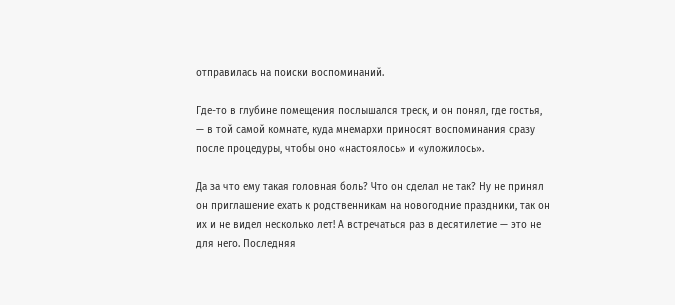отправилась на поиски воспоминаний.

Где-то в глубине помещения послышался треск, и он понял, где гостья, — в той самой комнате, куда мнемархи приносят воспоминания сразу после процедуры, чтобы оно «настоялось» и «уложилось».

Да за что ему такая головная боль? Что он сделал не так? Ну не принял он приглашение ехать к родственникам на новогодние праздники, так он их и не видел несколько лет! А встречаться раз в десятилетие — это не для него. Последняя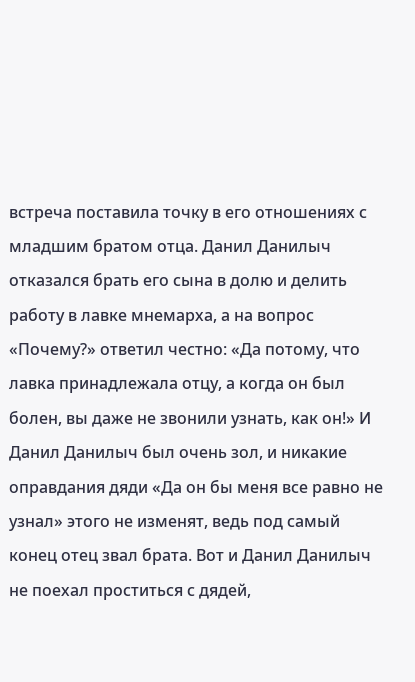встреча поставила точку в его отношениях с младшим братом отца. Данил Данилыч отказался брать его сына в долю и делить работу в лавке мнемарха, а на вопрос «Почему?» ответил честно: «Да потому, что лавка принадлежала отцу, а когда он был болен, вы даже не звонили узнать, как он!» И Данил Данилыч был очень зол, и никакие оправдания дяди «Да он бы меня все равно не узнал» этого не изменят, ведь под самый конец отец звал брата. Вот и Данил Данилыч не поехал проститься с дядей,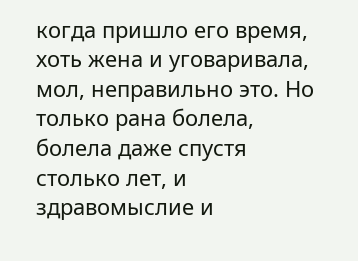когда пришло его время, хоть жена и уговаривала, мол, неправильно это. Но только рана болела, болела даже спустя столько лет, и здравомыслие и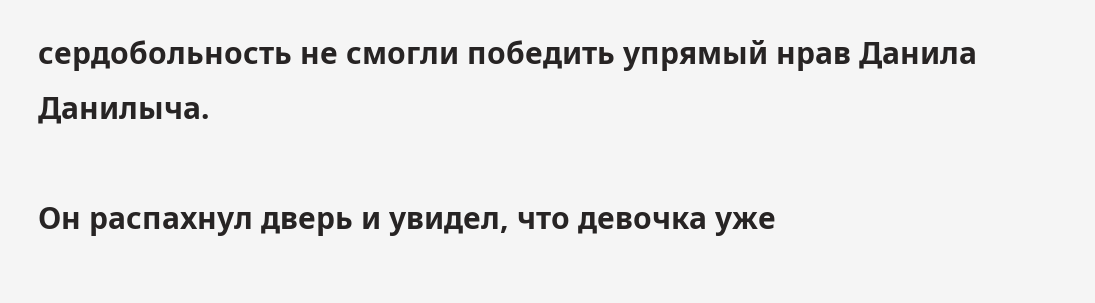сердобольность не смогли победить упрямый нрав Данила Данилыча.

Он распахнул дверь и увидел, что девочка уже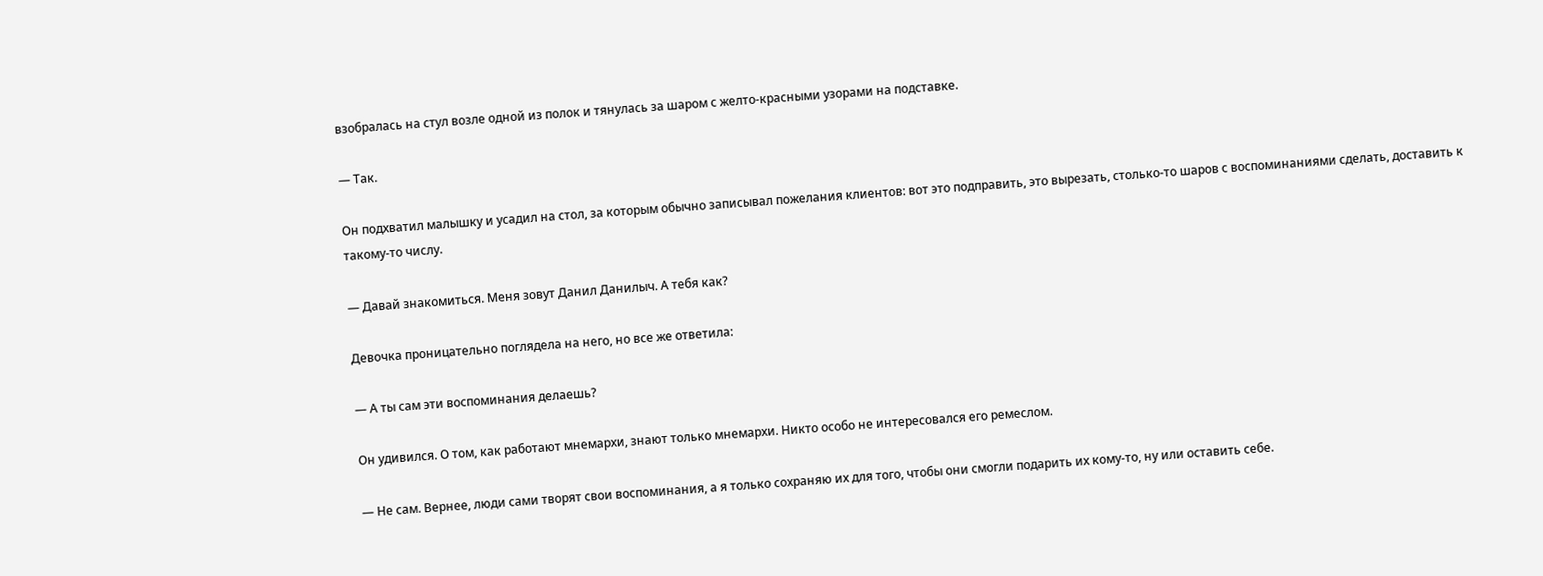взобралась на стул возле одной из полок и тянулась за шаром с желто-красными узорами на подставке.

— Так.

Он подхватил малышку и усадил на стол, за которым обычно записывал пожелания клиентов: вот это подправить, это вырезать, столько-то шаров с воспоминаниями сделать, доставить к такому-то числу.

— Давай знакомиться. Меня зовут Данил Данилыч. А тебя как?

Девочка проницательно поглядела на него, но все же ответила:

— А ты сам эти воспоминания делаешь?

Он удивился. О том, как работают мнемархи, знают только мнемархи. Никто особо не интересовался его ремеслом.

— Не сам. Вернее, люди сами творят свои воспоминания, а я только сохраняю их для того, чтобы они смогли подарить их кому-то, ну или оставить себе.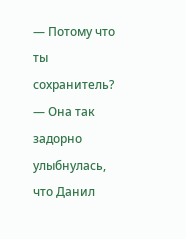— Потому что ты сохранитель? — Она так задорно улыбнулась, что Данил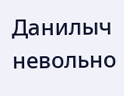Данилыч невольно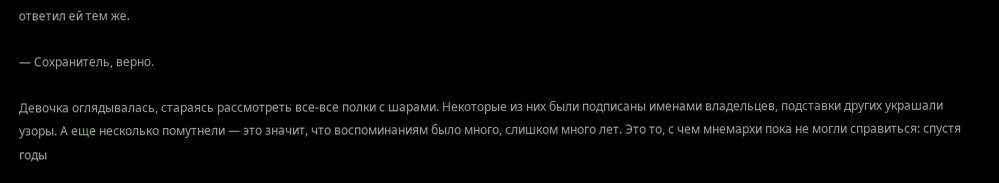ответил ей тем же.

— Сохранитель, верно.

Девочка оглядывалась, стараясь рассмотреть все-все полки с шарами. Некоторые из них были подписаны именами владельцев, подставки других украшали узоры. А еще несколько помутнели — это значит, что воспоминаниям было много, слишком много лет. Это то, с чем мнемархи пока не могли справиться: спустя годы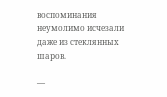воспоминания неумолимо исчезали даже из стеклянных шаров.

—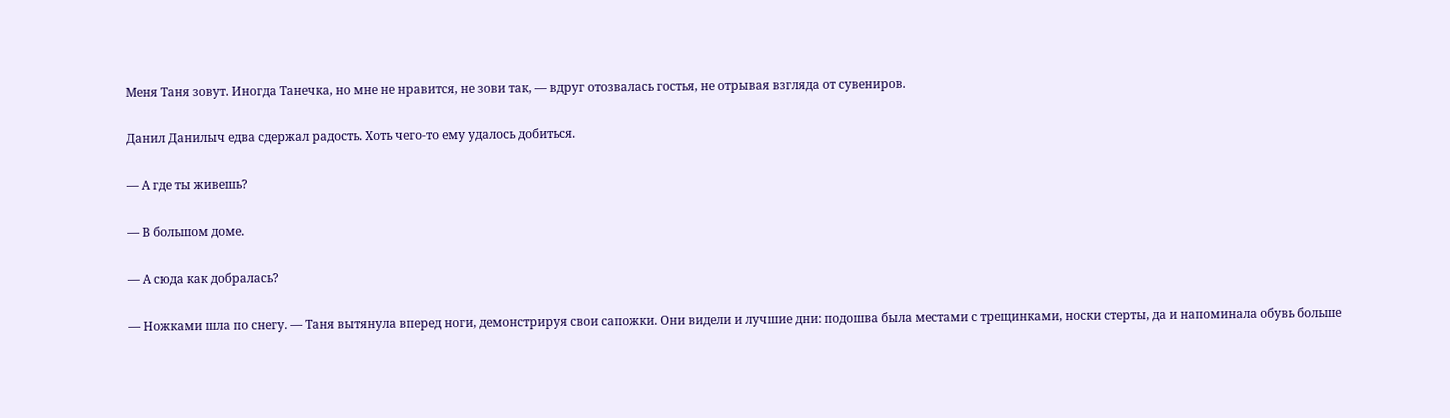Меня Таня зовут. Иногда Танечка, но мне не нравится, не зови так, — вдруг отозвалась гостья, не отрывая взгляда от сувениров.

Данил Данилыч едва сдержал радость. Хоть чего-то ему удалось добиться.

— А где ты живешь?

— В большом доме.

— А сюда как добралась?

— Ножками шла по снегу. — Таня вытянула вперед ноги, демонстрируя свои сапожки. Они видели и лучшие дни: подошва была местами с трещинками, носки стерты, да и напоминала обувь больше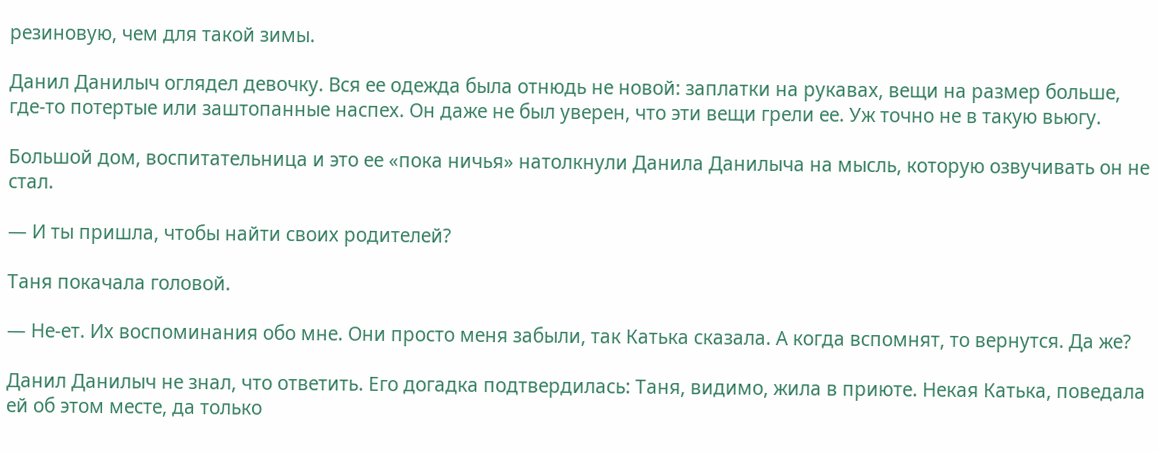резиновую, чем для такой зимы.

Данил Данилыч оглядел девочку. Вся ее одежда была отнюдь не новой: заплатки на рукавах, вещи на размер больше, где-то потертые или заштопанные наспех. Он даже не был уверен, что эти вещи грели ее. Уж точно не в такую вьюгу.

Большой дом, воспитательница и это ее «пока ничья» натолкнули Данила Данилыча на мысль, которую озвучивать он не стал.

— И ты пришла, чтобы найти своих родителей?

Таня покачала головой.

— Не-ет. Их воспоминания обо мне. Они просто меня забыли, так Катька сказала. А когда вспомнят, то вернутся. Да же?

Данил Данилыч не знал, что ответить. Его догадка подтвердилась: Таня, видимо, жила в приюте. Некая Катька, поведала ей об этом месте, да только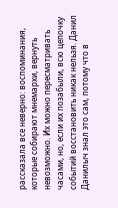рассказала все неверно: воспоминания, которые собирают мнемархи, вернуть невозможно. Их можно пересматривать часами, но, если их позабыли, всю цепочку событий восстановить никак нельзя. Данил Данилыч знал это сам, потому что в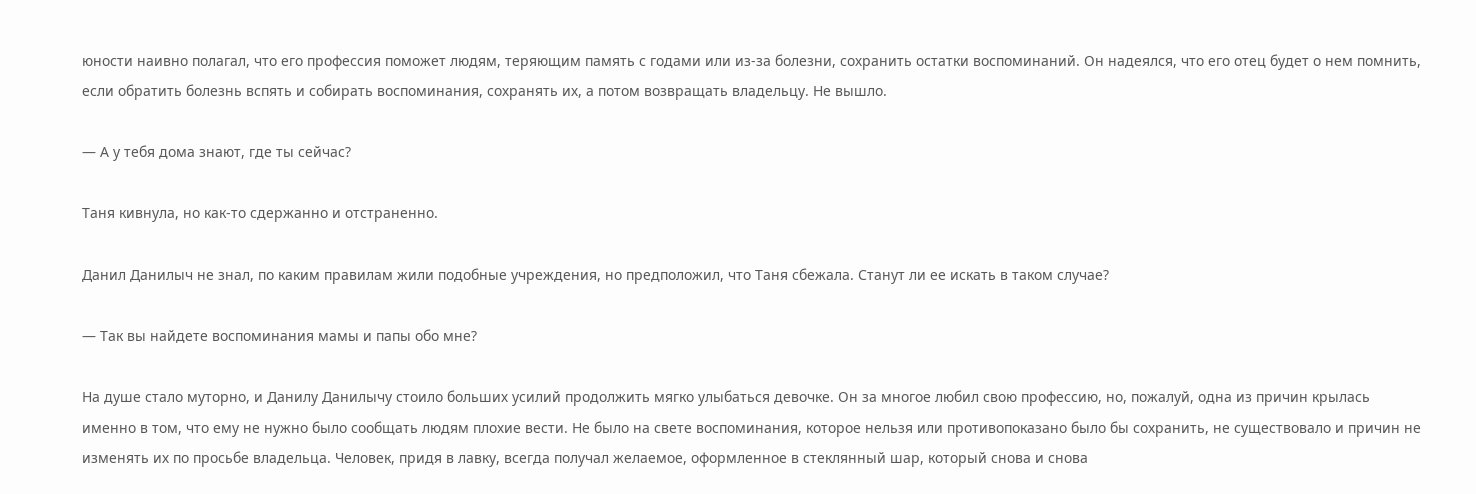юности наивно полагал, что его профессия поможет людям, теряющим память с годами или из-за болезни, сохранить остатки воспоминаний. Он надеялся, что его отец будет о нем помнить, если обратить болезнь вспять и собирать воспоминания, сохранять их, а потом возвращать владельцу. Не вышло.

— А у тебя дома знают, где ты сейчас?

Таня кивнула, но как-то сдержанно и отстраненно.

Данил Данилыч не знал, по каким правилам жили подобные учреждения, но предположил, что Таня сбежала. Станут ли ее искать в таком случае?

— Так вы найдете воспоминания мамы и папы обо мне?

На душе стало муторно, и Данилу Данилычу стоило больших усилий продолжить мягко улыбаться девочке. Он за многое любил свою профессию, но, пожалуй, одна из причин крылась именно в том, что ему не нужно было сообщать людям плохие вести. Не было на свете воспоминания, которое нельзя или противопоказано было бы сохранить, не существовало и причин не изменять их по просьбе владельца. Человек, придя в лавку, всегда получал желаемое, оформленное в стеклянный шар, который снова и снова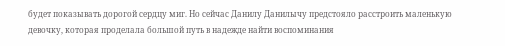будет показывать дорогой сердцу миг. Но сейчас Данилу Данилычу предстояло расстроить маленькую девочку, которая проделала большой путь в надежде найти воспоминания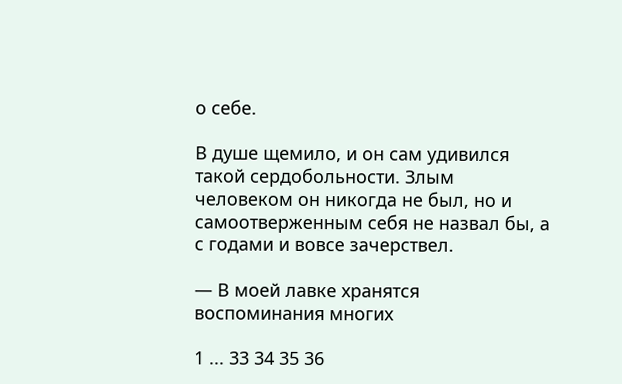о себе.

В душе щемило, и он сам удивился такой сердобольности. Злым человеком он никогда не был, но и самоотверженным себя не назвал бы, а с годами и вовсе зачерствел.

— В моей лавке хранятся воспоминания многих

1 ... 33 34 35 36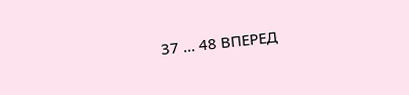37 ... 48 ВПЕРЕД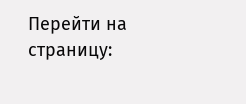Перейти на страницу: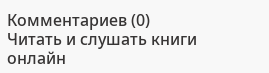Комментариев (0)
Читать и слушать книги онлайн